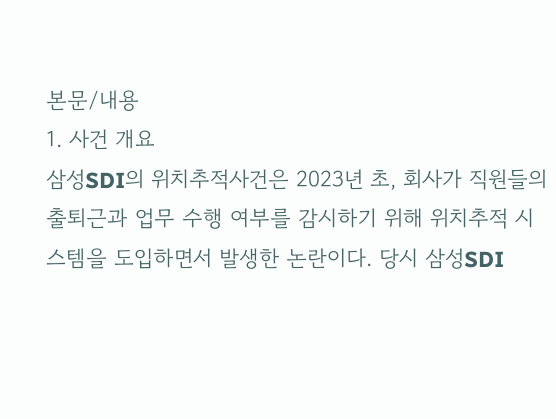본문/내용
1. 사건 개요
삼성SDI의 위치추적사건은 2023년 초, 회사가 직원들의 출퇴근과 업무 수행 여부를 감시하기 위해 위치추적 시스템을 도입하면서 발생한 논란이다. 당시 삼성SDI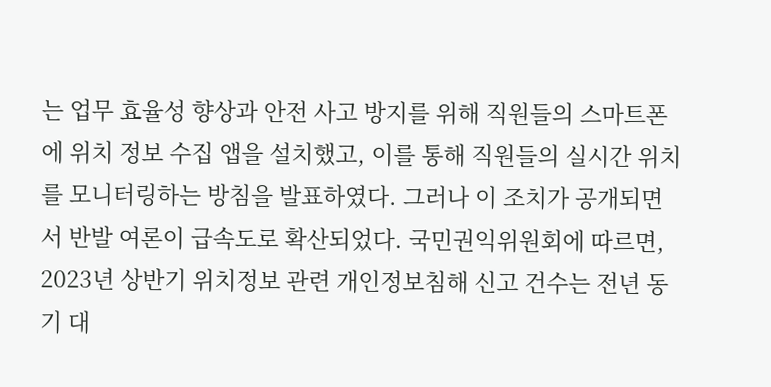는 업무 효율성 향상과 안전 사고 방지를 위해 직원들의 스마트폰에 위치 정보 수집 앱을 설치했고, 이를 통해 직원들의 실시간 위치를 모니터링하는 방침을 발표하였다. 그러나 이 조치가 공개되면서 반발 여론이 급속도로 확산되었다. 국민권익위원회에 따르면, 2023년 상반기 위치정보 관련 개인정보침해 신고 건수는 전년 동기 대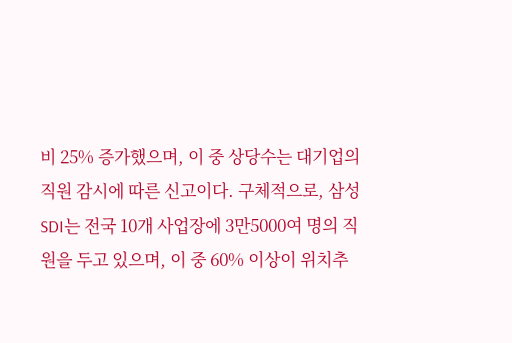비 25% 증가했으며, 이 중 상당수는 대기업의 직원 감시에 따른 신고이다. 구체적으로, 삼성SDI는 전국 10개 사업장에 3만5000여 명의 직원을 두고 있으며, 이 중 60% 이상이 위치추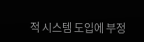적 시스템 도입에 부정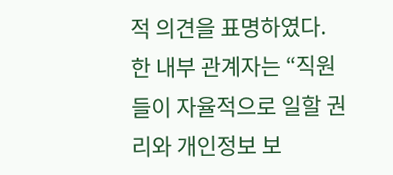적 의견을 표명하였다. 한 내부 관계자는 “직원들이 자율적으로 일할 권리와 개인정보 보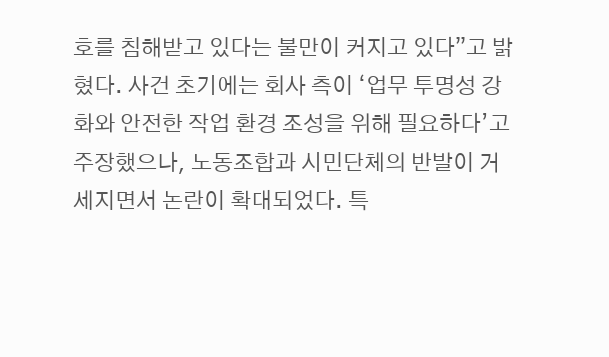호를 침해받고 있다는 불만이 커지고 있다”고 밝혔다. 사건 초기에는 회사 측이 ‘업무 투명성 강화와 안전한 작업 환경 조성을 위해 필요하다’고 주장했으나, 노동조합과 시민단체의 반발이 거세지면서 논란이 확대되었다. 특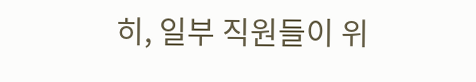히, 일부 직원들이 위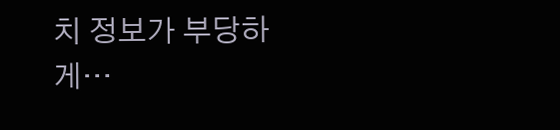치 정보가 부당하게…